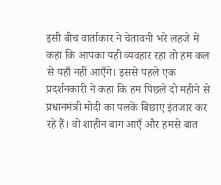इसी बीच वार्ताकार ने चेतावनी भरे लहजे में कहा कि आपका यही व्यवहार रहा तो हम कल से यहाँ नहीं आएँगे। इससे पहले एक प्रदर्शनकारी ने कहा कि हम पिछले दो महीने से प्रधानमंत्री मोदी का पलकें बिछाए इंतजार कर रहे हैं। वो शाहीन बाग आएँ और हमसे बात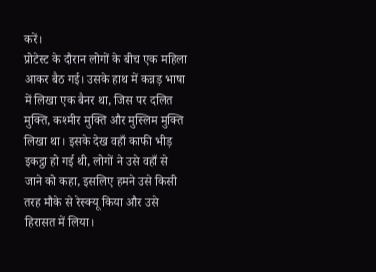करें।
प्रोटेस्ट के दौरान लोगों के बीच एक महिला आकर बैठ गई। उसके हाथ में कन्नड़ भाषा में लिखा एक बैनर था, जिस पर दलित मुक्ति, कश्मीर मुक्ति और मुस्लिम मुक्ति लिखा था। इसके देख वहाँ काफी भीड़ इकट्ठा हो गई थी, लोगों ने उसे वहाँ से जाने को कहा, इसलिए हमने उसे किसी तरह मौके से रेस्क्यू किया और उसे हिरासत में लिया।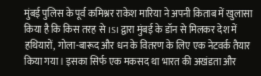मुंबई पुलिस के पूर्व कमिश्नर राकेश मारिया ने अपनी किताब में खुलासा किया है कि किस तरह से ISI द्वारा मुंबई के डॉन से मिलकर देश में हथियारों, गोला-बारूद और धन के वितरण के लिए एक नेटवर्क तैयार किया गया। इसका सिर्फ एक मकसद था भारत की अखंडता और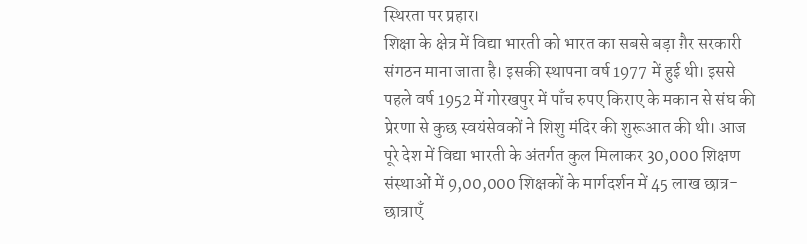स्थिरता पर प्रहार।
शिक्षा के क्षेत्र में विद्या भारती को भारत का सबसे बड़ा ग़ैर सरकारी संगठन माना जाता है। इसकी स्थापना वर्ष 1977 में हुई थी। इससे पहले वर्ष 1952 में गोरखपुर में पाँच रुपए किराए के मकान से संघ की प्रेरणा से कुछ स्वयंसेवकों ने शिशु मंदिर की शुरूआत की थी। आज पूरे देश में विद्या भारती के अंतर्गत कुल मिलाकर 30,000 शिक्षण संस्थाओं में 9,00,000 शिक्षकों के मार्गदर्शन में 45 लाख छात्र-छात्राएँ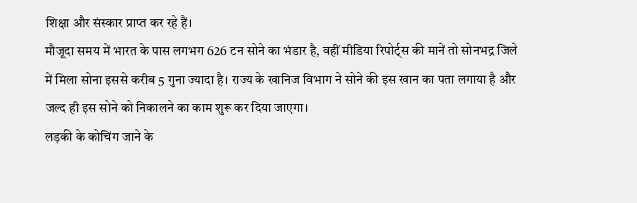शिक्षा और संस्कार प्राप्त कर रहे हैं।
मौजूदा समय में भारत के पास लगभग 626 टन सोने का भंडार है, वहीं मीडिया रिपोर्ट्स की मानें तो सोनभद्र जिले में मिला सोना इससे करीब 5 गुना ज्यादा है। राज्य के खानिज विभाग ने सोने की इस खान का पता लगाया है और जल्द ही इस सोने को निकालने का काम शुरू कर दिया जाएगा।
लड़की के कोचिंग जाने के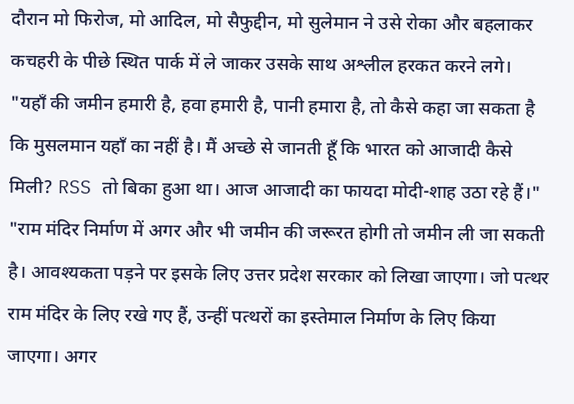दौरान मो फिरोज, मो आदिल, मो सैफुद्दीन, मो सुलेमान ने उसे रोका और बहलाकर कचहरी के पीछे स्थित पार्क में ले जाकर उसके साथ अश्लील हरकत करने लगे।
"यहाँ की जमीन हमारी है, हवा हमारी है, पानी हमारा है, तो कैसे कहा जा सकता है कि मुसलमान यहाँ का नहीं है। मैं अच्छे से जानती हूँ कि भारत को आजादी कैसे मिली? RSS तो बिका हुआ था। आज आजादी का फायदा मोदी-शाह उठा रहे हैं।"
"राम मंदिर निर्माण में अगर और भी जमीन की जरूरत होगी तो जमीन ली जा सकती है। आवश्यकता पड़ने पर इसके लिए उत्तर प्रदेश सरकार को लिखा जाएगा। जो पत्थर राम मंदिर के लिए रखे गए हैं, उन्हीं पत्थरों का इस्तेमाल निर्माण के लिए किया जाएगा। अगर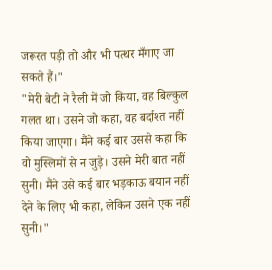जरूरत पड़ी तो और भी पत्थर मँगाए जा सकते हैं।"
"मेरी बेटी ने रैली में जो किया, वह बिल्कुल गलत था। उसने जो कहा, वह बर्दाश्त नहीं किया जाएगा। मैंने कई बार उससे कहा कि वो मुस्लिमों से न जुड़े। उसने मेरी बात नहीं सुनी। मैंने उसे कई बार भड़काऊ बयान नहीं देने के लिए भी कहा, लेकिन उसने एक नहीं सुनी।"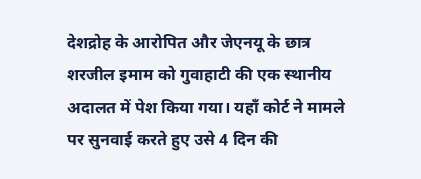देशद्रोह के आरोपित और जेएनयू के छात्र शरजील इमाम को गुवाहाटी की एक स्थानीय अदालत में पेश किया गया। यहाँ कोर्ट ने मामले पर सुनवाई करते हुए उसे 4 दिन की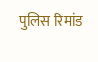पुलिस रिमांड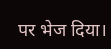पर भेज दिया।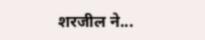शरजील ने...